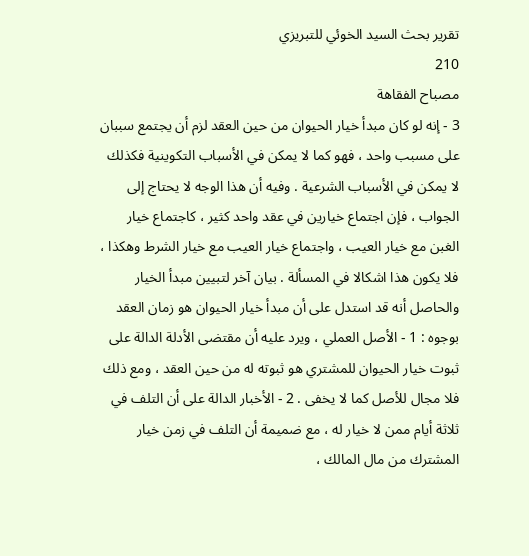تقرير بحث السيد الخوئي للتبريزي
210
مصباح الفقاهة
3 - إنه لو كان مبدأ خيار الحيوان من حين العقد لزم أن يجتمع سببان على مسبب واحد ، فهو كما لا يمكن في الأسباب التكوينية فكذلك لا يمكن في الأسباب الشرعية . وفيه أن هذا الوجه لا يحتاج إلى الجواب ، فإن اجتماع خيارين في عقد واحد كثير ، كاجتماع خيار الغبن مع خيار العيب ، واجتماع خيار العيب مع خيار الشرط وهكذا ، فلا يكون هذا اشكالا في المسألة . بيان آخر لتبيين مبدأ الخيار والحاصل أنه قد استدل على أن مبدأ خيار الحيوان هو زمان العقد بوجوه : 1 - الأصل العملي ، ويرد عليه أن مقتضى الأدلة الدالة على ثبوت خيار الحيوان للمشتري هو ثبوته له من حين العقد ، ومع ذلك فلا مجال للأصل كما لا يخفى . 2 - الأخبار الدالة على أن التلف في ثلاثة أيام ممن لا خيار له ، مع ضميمة أن التلف في زمن خيار المشترك من مال المالك ،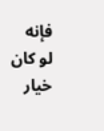فإنه لو كان خيار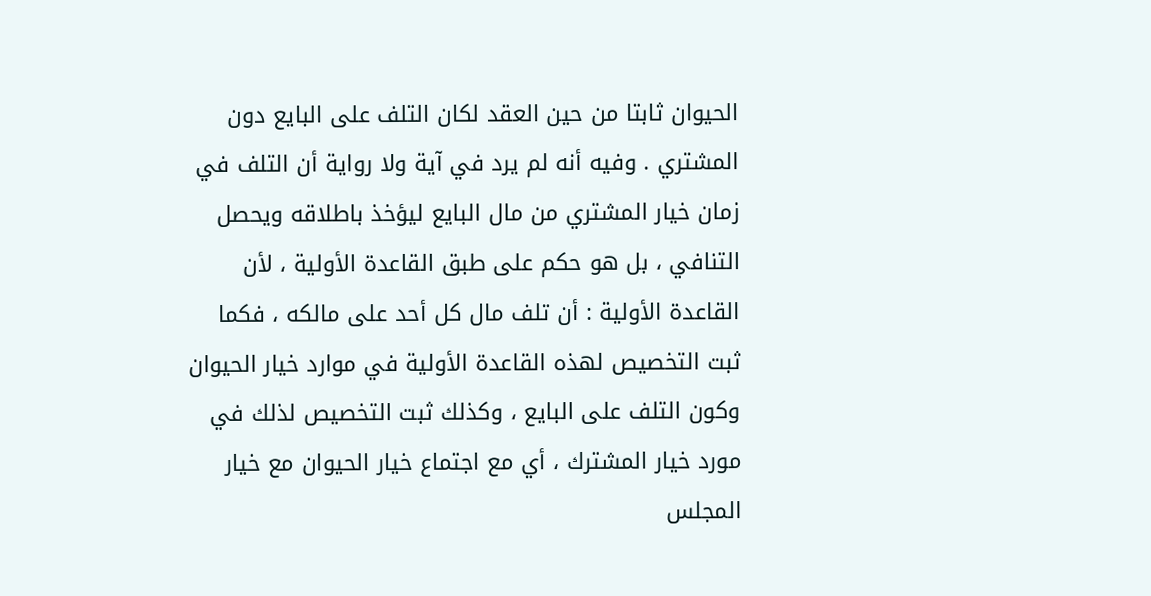الحيوان ثابتا من حين العقد لكان التلف على البايع دون المشتري . وفيه أنه لم يرد في آية ولا رواية أن التلف في زمان خيار المشتري من مال البايع ليؤخذ باطلاقه ويحصل التنافي ، بل هو حكم على طبق القاعدة الأولية ، لأن القاعدة الأولية : أن تلف مال كل أحد على مالكه ، فكما ثبت التخصيص لهذه القاعدة الأولية في موارد خيار الحيوان وكون التلف على البايع ، وكذلك ثبت التخصيص لذلك في مورد خيار المشترك ، أي مع اجتماع خيار الحيوان مع خيار المجلس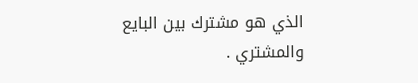الذي هو مشترك بين البايع والمشتري .